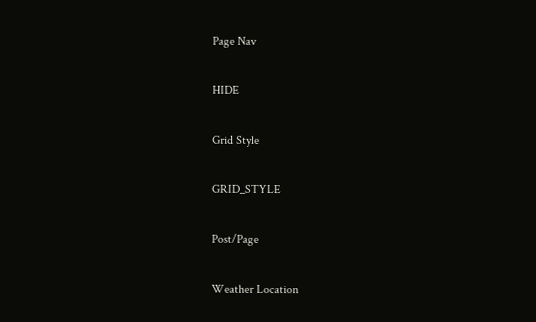Page Nav

HIDE

Grid Style

GRID_STYLE

Post/Page

Weather Location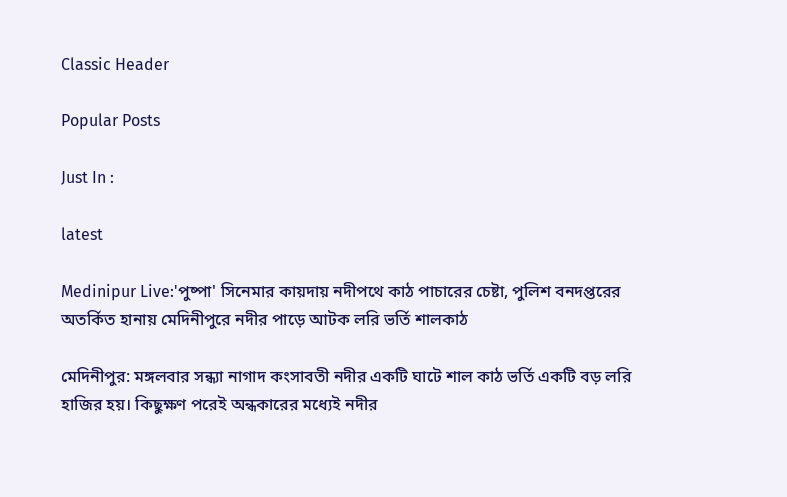Classic Header

Popular Posts

Just In :

latest

Medinipur Live:'পুষ্পা' সিনেমার কায়দায় নদীপথে কাঠ পাচারের চেষ্টা, পুলিশ বনদপ্তরের অতর্কিত হানায় মেদিনীপুরে নদীর পাড়ে আটক লরি ভর্তি শালকাঠ

মেদিনীপুর: মঙ্গলবার সন্ধ্যা নাগাদ কংসাবতী নদীর একটি ঘাটে শাল কাঠ ভর্তি একটি বড় লরি হাজির হয়। কিছুক্ষণ পরেই অন্ধকারের মধ্যেই নদীর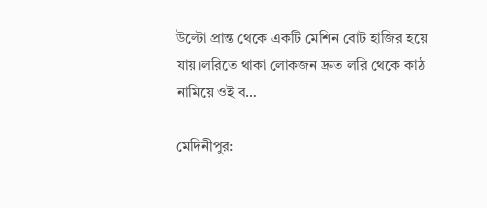উল্টো প্রান্ত থেকে একটি মেশিন বোট হাজির হয়ে যায়।লরিতে থাকা লোকজন দ্রুত লরি থেকে কাঠ নামিয়ে ওই ব…

মেদিনীপুর: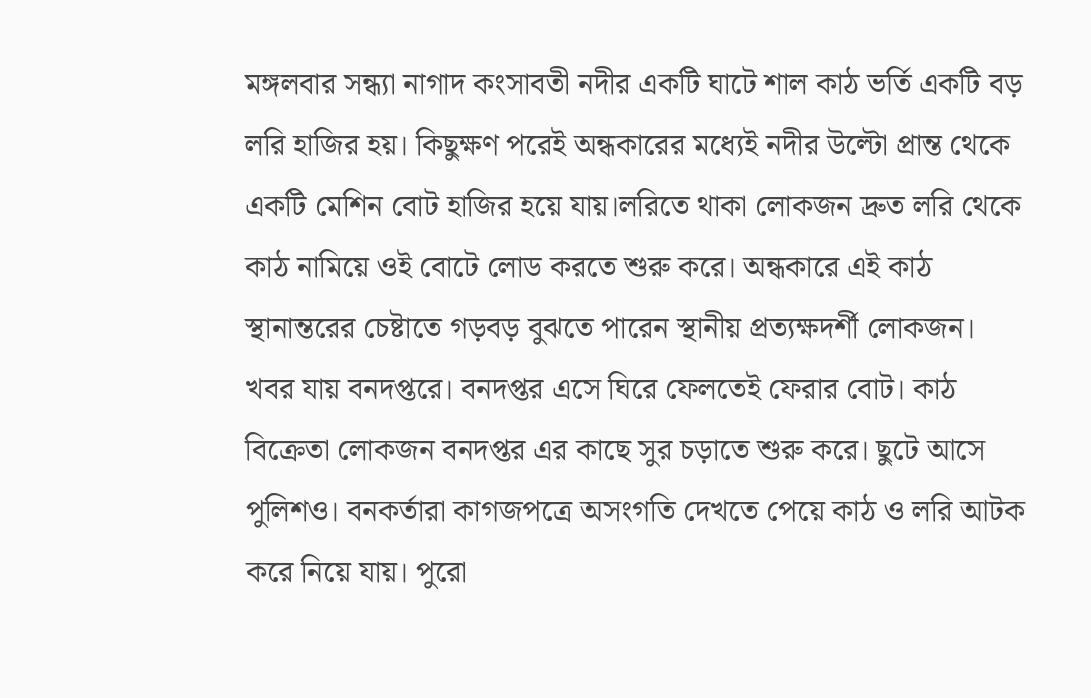মঙ্গলবার সন্ধ্যা নাগাদ কংসাবতী নদীর একটি ঘাটে শাল কাঠ ভর্তি একটি বড় লরি হাজির হয়। কিছুক্ষণ পরেই অন্ধকারের মধ্যেই নদীর উল্টো প্রান্ত থেকে একটি মেশিন বোট হাজির হয়ে যায়।লরিতে থাকা লোকজন দ্রুত লরি থেকে কাঠ নামিয়ে ওই বোটে লোড করতে শুরু করে। অন্ধকারে এই কাঠ স্থানান্তরের চেষ্টাতে গড়বড় বুঝতে পারেন স্থানীয় প্রত্যক্ষদর্শী লোকজন। খবর যায় বনদপ্তরে। বনদপ্তর এসে ঘিরে ফেলতেই ফেরার বোট। কাঠ বিক্রেতা লোকজন বনদপ্তর এর কাছে সুর চড়াতে শুরু করে। ছুটে আসে পুলিশও। বনকর্তারা কাগজপত্রে অসংগতি দেখতে পেয়ে কাঠ ও লরি আটক করে নিয়ে যায়। পুরো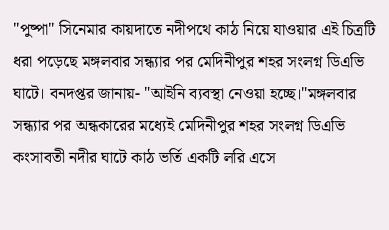"পুষ্পা" সিনেমার কায়দাতে নদীপথে কাঠ নিয়ে যাওয়ার এই চিত্রটি ধরা পড়েছে মঙ্গলবার সন্ধ্যার পর মেদিনীপুর শহর সংলগ্ন ডিএভি ঘাটে। বনদপ্তর জানায়- "আইনি ব্যবস্থা নেওয়া হচ্ছে।"মঙ্গলবার সন্ধ্যার পর অন্ধকারের মধ্যেই মেদিনীপুর শহর সংলগ্ন ডিএভি কংসাবতী নদীর ঘাটে কাঠ ভর্তি একটি লরি এসে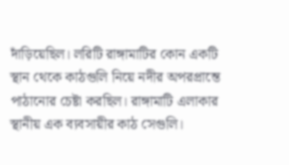দাঁড়িয়েছিল। লরিটি রাঙ্গামাটির কোন একটি স্থান থেকে কাঠগুলি নিয়ে নদীর অপরপ্রান্তে পাঠানোর চেষ্টা করছিল। রাঙ্গামাটি এলাকার স্থানীয় এক ব্যবসায়ীর কাঠ সেগুলি।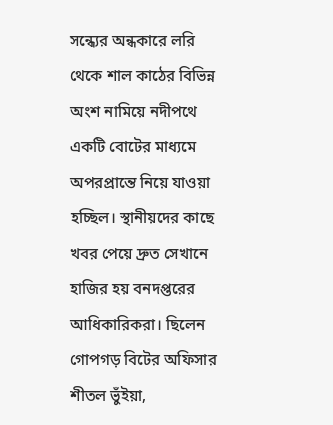সন্ধ্যের অন্ধকারে লরি থেকে শাল কাঠের বিভিন্ন অংশ নামিয়ে নদীপথে একটি বোটের মাধ্যমে অপরপ্রান্তে নিয়ে যাওয়া হচ্ছিল। স্থানীয়দের কাছে খবর পেয়ে দ্রুত সেখানে হাজির হয় বনদপ্তরের আধিকারিকরা। ছিলেন গোপগড় বিটের অফিসার শীতল ভুঁইয়া,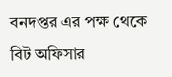বনদপ্তর এর পক্ষ থেকে বিট অফিসার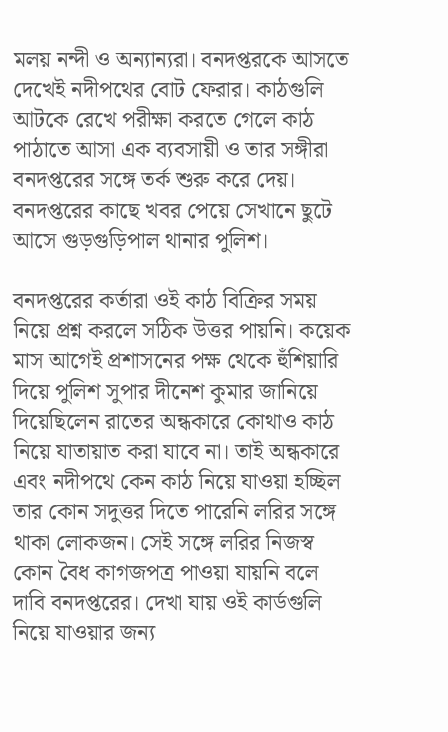মলয় নন্দী ও অন্যান্যরা। বনদপ্তরকে আসতে দেখেই নদীপথের বোট ফেরার। কাঠগুলি আটকে রেখে পরীক্ষা করতে গেলে কাঠ পাঠাতে আসা এক ব্যবসায়ী ও তার সঙ্গীরা বনদপ্তরের সঙ্গে তর্ক শুরু করে দেয়। বনদপ্তরের কাছে খবর পেয়ে সেখানে ছুটে আসে গুড়গুড়িপাল থানার পুলিশ।

বনদপ্তরের কর্তারা ওই কাঠ বিক্রির সময় নিয়ে প্রশ্ন করলে সঠিক উত্তর পায়নি। কয়েক মাস আগেই প্রশাসনের পক্ষ থেকে হুঁশিয়ারি দিয়ে পুলিশ সুপার দীনেশ কুমার জানিয়ে দিয়েছিলেন রাতের অন্ধকারে কোথাও কাঠ নিয়ে যাতায়াত করা যাবে না। তাই অন্ধকারে এবং নদীপথে কেন কাঠ নিয়ে যাওয়া হচ্ছিল তার কোন সদুত্তর দিতে পারেনি লরির সঙ্গে থাকা লোকজন। সেই সঙ্গে লরির নিজস্ব কোন বৈধ কাগজপত্র পাওয়া যায়নি বলে দাবি বনদপ্তরের। দেখা যায় ওই কার্ডগুলি নিয়ে যাওয়ার জন্য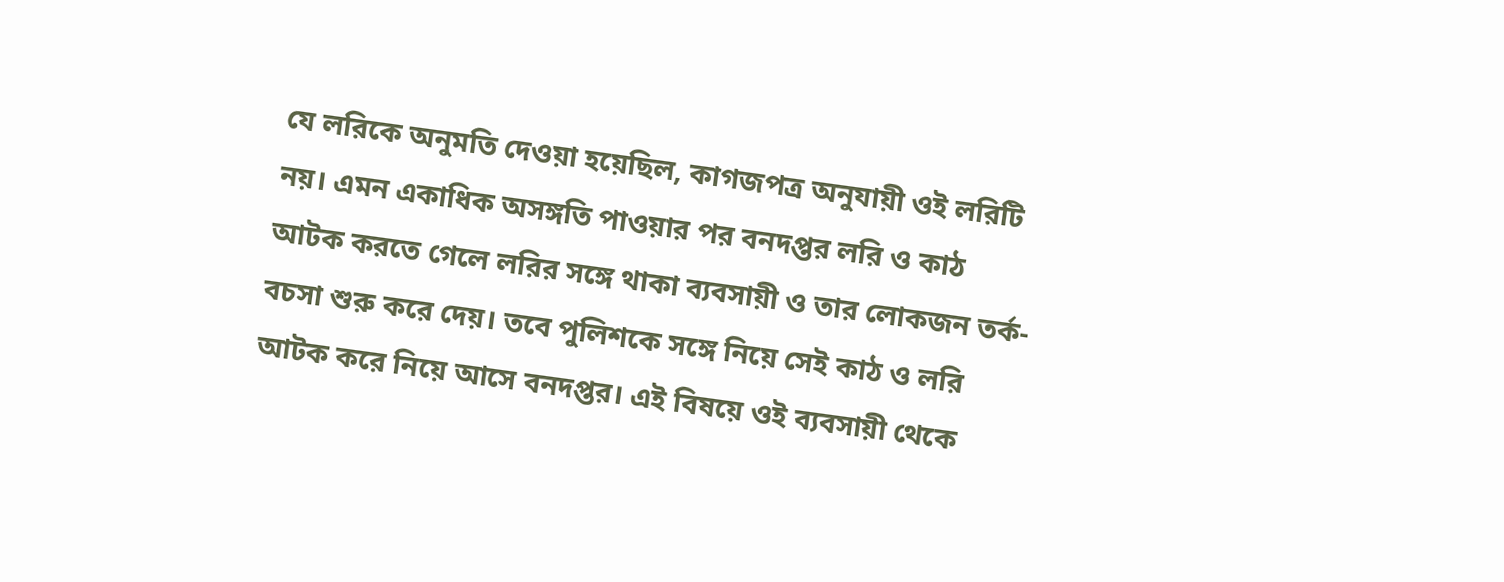যে লরিকে অনুমতি দেওয়া হয়েছিল, কাগজপত্র অনুযায়ী ওই লরিটি নয়। এমন একাধিক অসঙ্গতি পাওয়ার পর বনদপ্তর লরি ও কাঠ আটক করতে গেলে লরির সঙ্গে থাকা ব্যবসায়ী ও তার লোকজন তর্ক-বচসা শুরু করে দেয়। তবে পুলিশকে সঙ্গে নিয়ে সেই কাঠ ও লরি আটক করে নিয়ে আসে বনদপ্তর। এই বিষয়ে ওই ব্যবসায়ী থেকে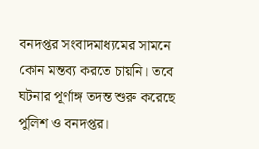বনদপ্তর সংবাদমাধ্যমের সামনে কোন মন্তব্য করতে চায়নি। তবে ঘটনার পূর্ণাঙ্গ তদন্ত শুরু করেছে পুলিশ ও বনদপ্তর।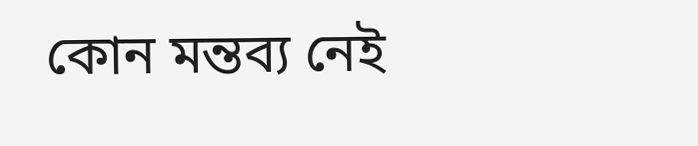কোন মন্তব্য নেই